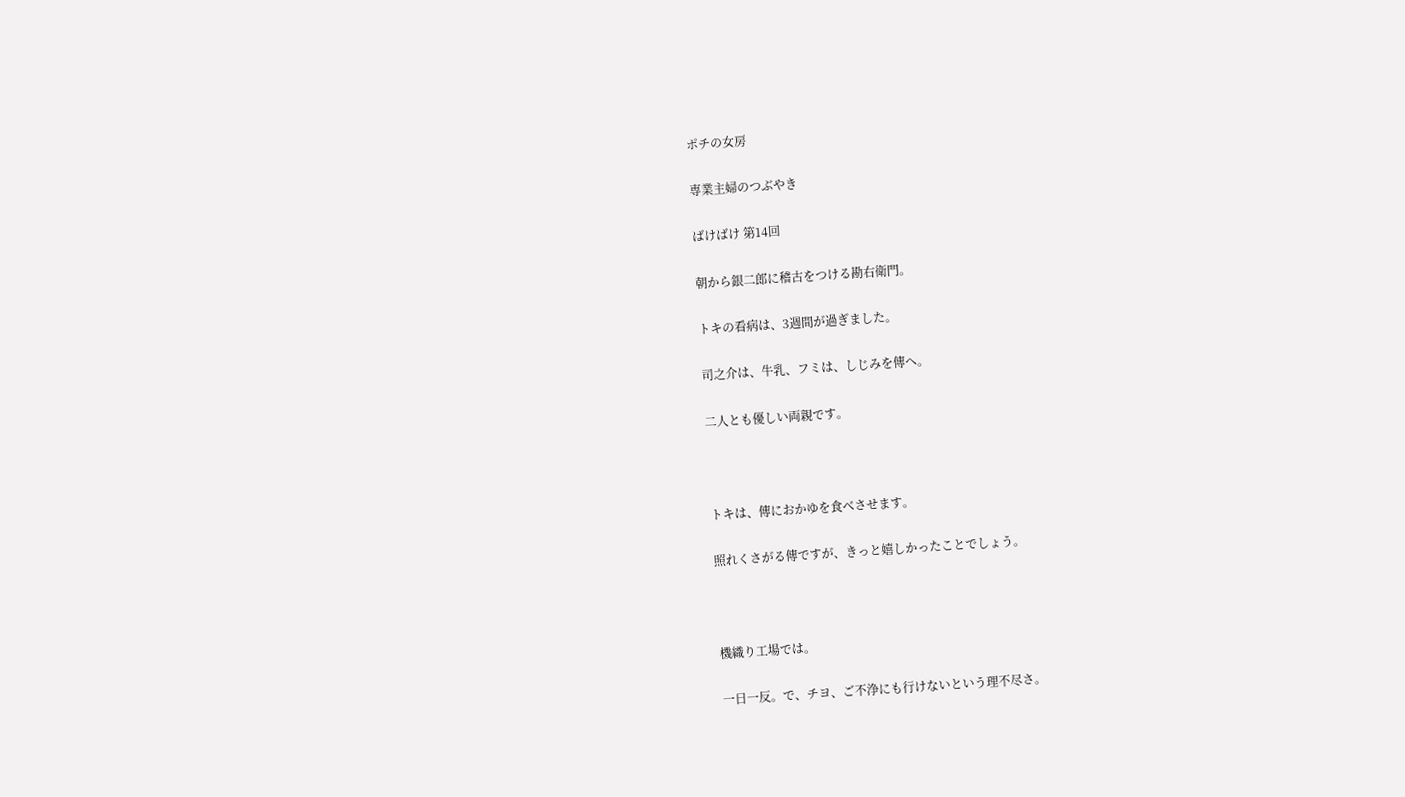ポチの女房

専業主婦のつぶやき

ばけばけ 第14回

朝から銀二郎に稽古をつける勘右衛門。

トキの看病は、3週間が過ぎました。

司之介は、牛乳、フミは、しじみを傳へ。

二人とも優しい両親です。



トキは、傳におかゆを食べさせます。

照れくさがる傳ですが、きっと嬉しかったことでしょう。



機織り工場では。

一日一反。で、チヨ、ご不浄にも行けないという理不尽さ。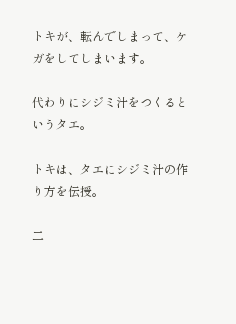トキが、転んでしまって、ケガをしてしまいます。

代わりにシジミ汁をつくるというタエ。

トキは、タエにシジミ汁の作り方を伝授。

二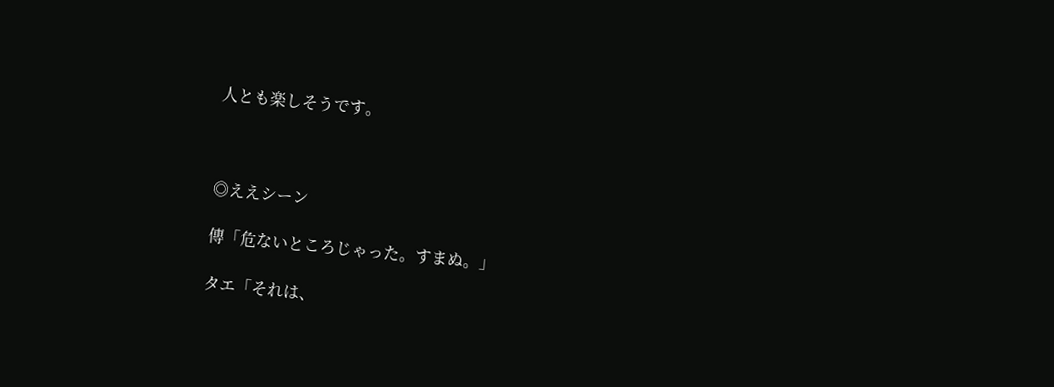人とも楽しそうです。



◎ええシーン

傳「危ないところじゃった。すまぬ。」

タエ「それは、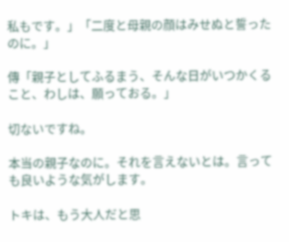私もです。」「二度と母親の顔はみせぬと誓ったのに。」

傳「親子としてふるまう、そんな日がいつかくること、わしは、願っておる。」

切ないですね。

本当の親子なのに。それを言えないとは。言っても良いような気がします。

トキは、もう大人だと思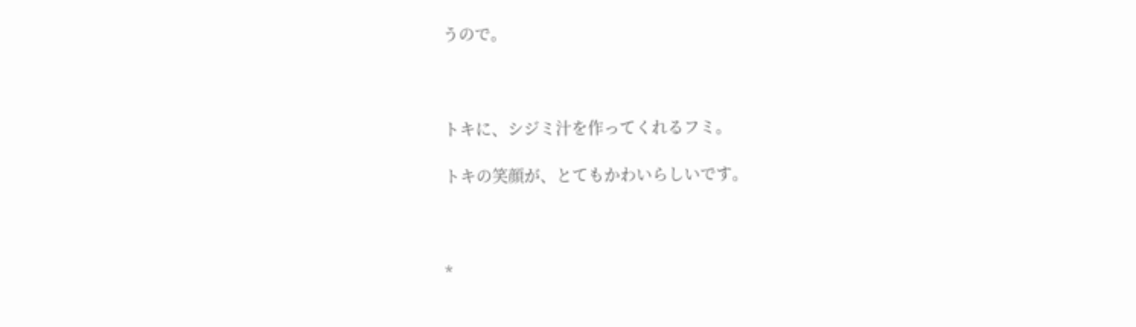うので。



トキに、シジミ汁を作ってくれるフミ。

トキの笑顔が、とてもかわいらしいです。



*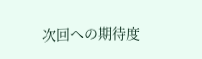次回への期待度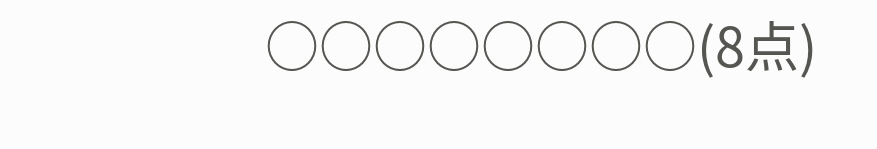○○○○○○○○(8点)